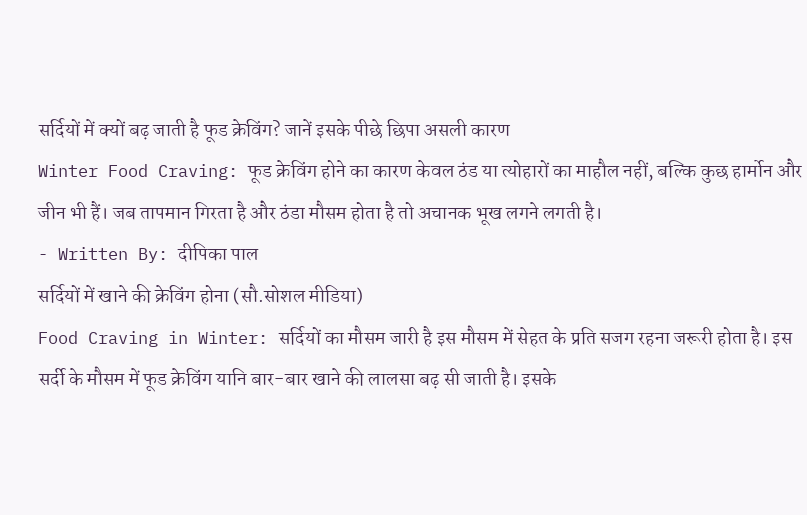सर्दियों में क्यों बढ़ जाती है फूड क्रेविंग? जानें इसके पीछे छिपा असली कारण
Winter Food Craving: फूड क्रेविंग होने का कारण केवल ठंड या त्योहारों का माहौल नहीं, बल्कि कुछ हार्मोन और जीन भी हैं। जब तापमान गिरता है और ठंडा मौसम होता है तो अचानक भूख लगने लगती है।
- Written By: दीपिका पाल
सर्दियों में खाने की क्रेविंग होना (सौ.सोशल मीडिया)
Food Craving in Winter: सर्दियों का मौसम जारी है इस मौसम में सेहत के प्रति सजग रहना जरूरी होता है। इस सर्दी के मौसम में फूड क्रेविंग यानि बार-बार खाने की लालसा बढ़ सी जाती है। इसके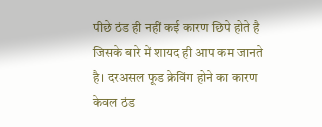पीछे ठंड ही नहीं कई कारण छिपे होते है जिसके बारे में शायद ही आप कम जानते है। दरअसल फूड क्रेविंग होने का कारण केवल ठंड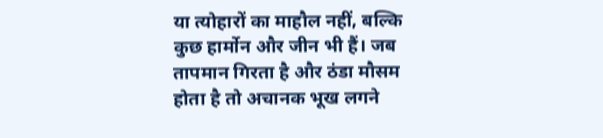या त्योहारों का माहौल नहीं, बल्कि कुछ हार्मोन और जीन भी हैं। जब तापमान गिरता है और ठंडा मौसम होता है तो अचानक भूख लगने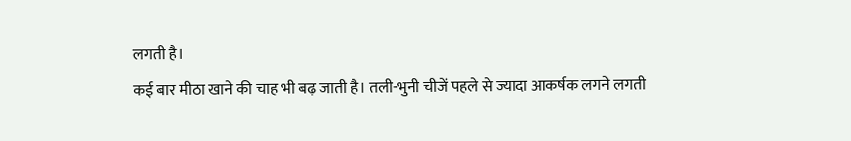लगती है।
कई बार मीठा खाने की चाह भी बढ़ जाती है। तली-भुनी चीजें पहले से ज्यादा आकर्षक लगने लगती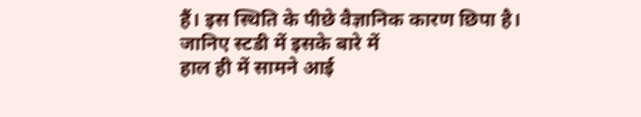हैं। इस स्थिति के पीछे वैज्ञानिक कारण छिपा है।
जानिए स्टडी में इसके बारे में
हाल ही में सामने आई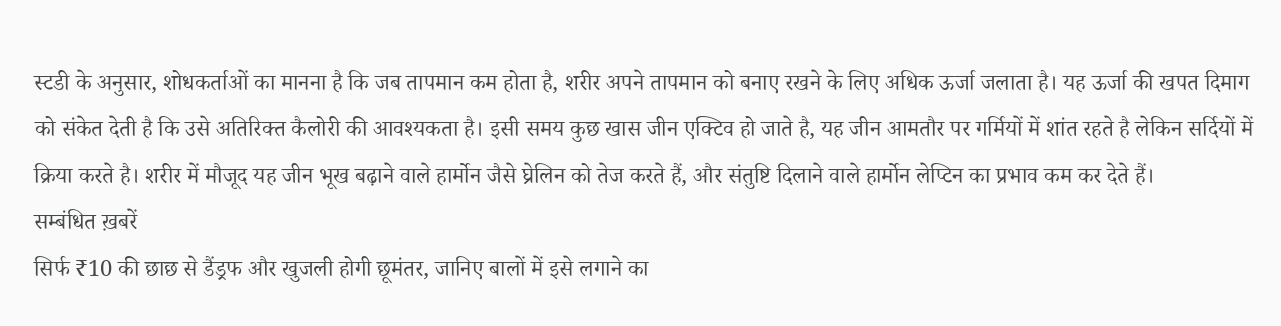स्टडी के अनुसार, शोधकर्ताओं का मानना है कि जब तापमान कम होता है, शरीर अपने तापमान को बनाए रखने के लिए अधिक ऊर्जा जलाता है। यह ऊर्जा की खपत दिमाग को संकेत देती है कि उसे अतिरिक्त कैलोरी की आवश्यकता है। इसी समय कुछ खास जीन एक्टिव हो जाते है, यह जीन आमतौर पर गर्मियों में शांत रहते है लेकिन सर्दियों में क्रिया करते है। शरीर में मौजूद यह जीन भूख बढ़ाने वाले हार्मोन जैसे घ्रेलिन को तेज करते हैं, और संतुष्टि दिलाने वाले हार्मोन लेप्टिन का प्रभाव कम कर देते हैं।
सम्बंधित ख़बरें
सिर्फ ₹10 की छाछ से डैंड्रफ और खुजली होगी छूमंतर, जानिए बालों में इसे लगाने का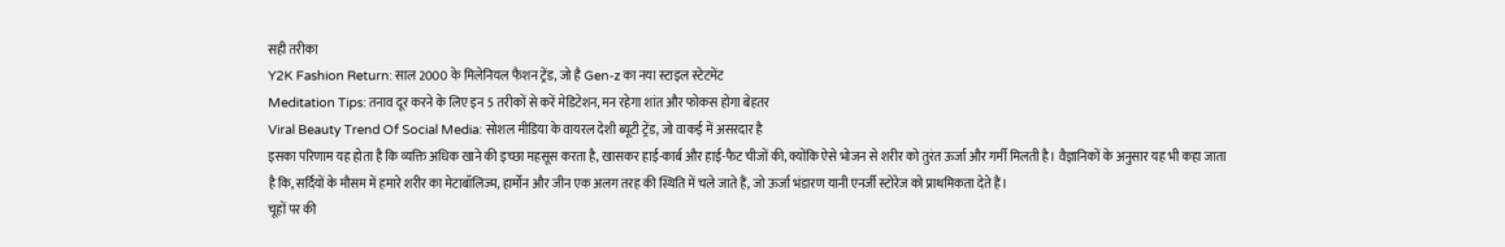सही तरीका
Y2K Fashion Return: साल 2000 के मिलेनियल फैशन ट्रेंड, जो है Gen-z का नया स्टाइल स्टेटमेंट
Meditation Tips: तनाव दूर करने के लिए इन 5 तरीकों से करें मेडिटेशन, मन रहेगा शांत और फोकस होगा बेहतर
Viral Beauty Trend Of Social Media: सोशल मीडिया के वायरल देशी ब्यूटी ट्रेंड, जो वाकई में असरदार है
इसका परिणाम यह होता है कि व्यक्ति अधिक खाने की इच्छा महसूस करता है, खासकर हाई-कार्ब और हाई-फैट चीजों की, क्योंकि ऐसे भोजन से शरीर को तुरंत ऊर्जा और गर्मी मिलती है। वैज्ञानिकों के अनुसार यह भी कहा जाता है कि, सर्दियों के मौसम में हमारे शरीर का मेटाबॉलिज्म, हार्मोन और जीन एक अलग तरह की स्थिति में चले जाते हैं, जो ऊर्जा भंडारण यानी एनर्जी स्टोरेज को प्राथमिकता देते हैं।
चूहों पर की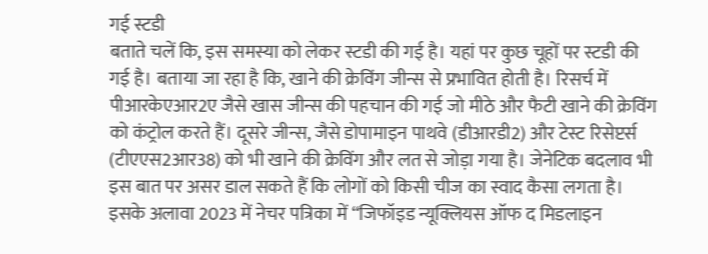गई स्टडी
बताते चलें कि, इस समस्या को लेकर स्टडी की गई है। यहां पर कुछ चूहों पर स्टडी की गई है। बताया जा रहा है कि, खाने की क्रेविंग जीन्स से प्रभावित होती है। रिसर्च में पीआरकेएआर2ए जैसे खास जीन्स की पहचान की गई जो मीठे और फैटी खाने की क्रेविंग को कंट्रोल करते हैं। दूसरे जीन्स, जैसे डोपामाइन पाथवे (डीआरडी2) और टेस्ट रिसेप्टर्स (टीएएस2आर38) को भी खाने की क्रेविंग और लत से जोड़ा गया है। जेनेटिक बदलाव भी इस बात पर असर डाल सकते हैं कि लोगों को किसी चीज का स्वाद कैसा लगता है।
इसके अलावा 2023 में नेचर पत्रिका में “जिफॉइड न्यूक्लियस ऑफ द मिडलाइन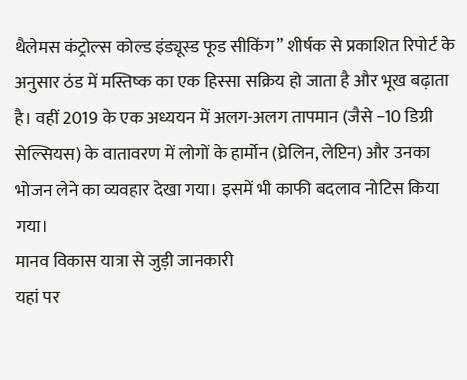थैलेमस कंट्रोल्स कोल्ड इंड्यूस्ड फूड सीकिंग” शीर्षक से प्रकाशित रिपोर्ट के अनुसार ठंड में मस्तिष्क का एक हिस्सा सक्रिय हो जाता है और भूख बढ़ाता है। वहीं 2019 के एक अध्ययन में अलग-अलग तापमान (जैसे −10 डिग्री सेल्सियस) के वातावरण में लोगों के हार्मोन (घ्रेलिन, लेप्टिन) और उनका भोजन लेने का व्यवहार देखा गया। इसमें भी काफी बदलाव नोटिस किया गया।
मानव विकास यात्रा से जुड़ी जानकारी
यहां पर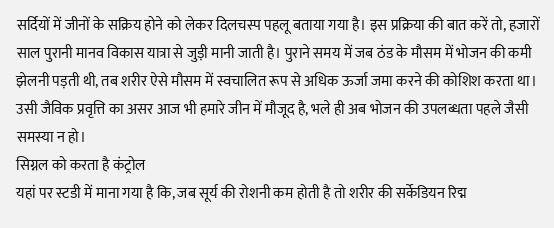सर्दियों में जीनों के सक्रिय होने को लेकर दिलचस्प पहलू बताया गया है। इस प्रक्रिया की बात करें तो, हजारों साल पुरानी मानव विकास यात्रा से जुड़ी मानी जाती है। पुराने समय में जब ठंड के मौसम में भोजन की कमी झेलनी पड़ती थी, तब शरीर ऐसे मौसम में स्वचालित रूप से अधिक ऊर्जा जमा करने की कोशिश करता था। उसी जैविक प्रवृत्ति का असर आज भी हमारे जीन में मौजूद है, भले ही अब भोजन की उपलब्धता पहले जैसी समस्या न हो।
सिग्नल को करता है कंट्रोल
यहां पर स्टडी में माना गया है कि, जब सूर्य की रोशनी कम होती है तो शरीर की सर्केडियन रिद्म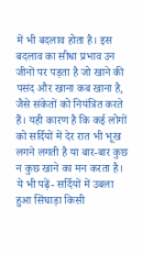में भी बदलाव होता है। इस बदलाव का सीधा प्रभाव उन जीनों पर पड़ता है जो खाने की पसंद और खाना कब खाना है, जैसे संकेतों को नियंत्रित करते हैं। यही कारण है कि कई लोगों को सर्दियों में देर रात भी भूख लगने लगती है या बार-बार कुछ न कुछ खाने का मन करता है।
ये भी पढ़ें- सर्दियों में उबला हुआ सिंघाड़ा किसी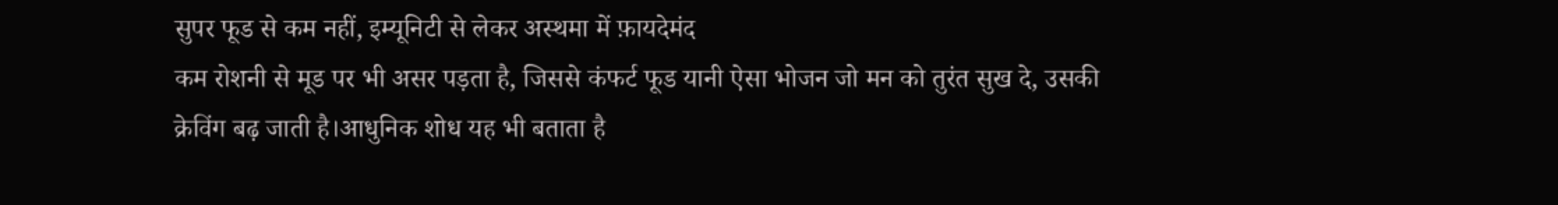सुपर फूड से कम नहीं, इम्यूनिटी से लेकर अस्थमा में फ़ायदेमंद
कम रोशनी से मूड पर भी असर पड़ता है, जिससे कंफर्ट फूड यानी ऐसा भोजन जो मन को तुरंत सुख दे, उसकी क्रेविंग बढ़ जाती है।आधुनिक शोध यह भी बताता है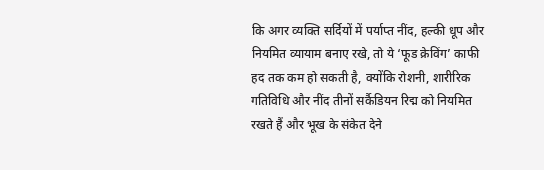कि अगर व्यक्ति सर्दियों में पर्याप्त नींद, हल्की धूप और नियमित व्यायाम बनाए रखे, तो ये ‘फूड क्रेविंग’ काफी हद तक कम हो सकती है, क्योंकि रोशनी, शारीरिक गतिविधि और नींद तीनों सर्कैडियन रिद्म को नियमित रखते हैं और भूख के संकेत देने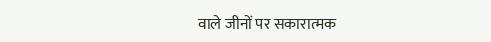वाले जीनों पर सकारात्मक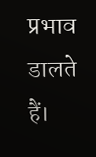प्रभाव डालते हैं।